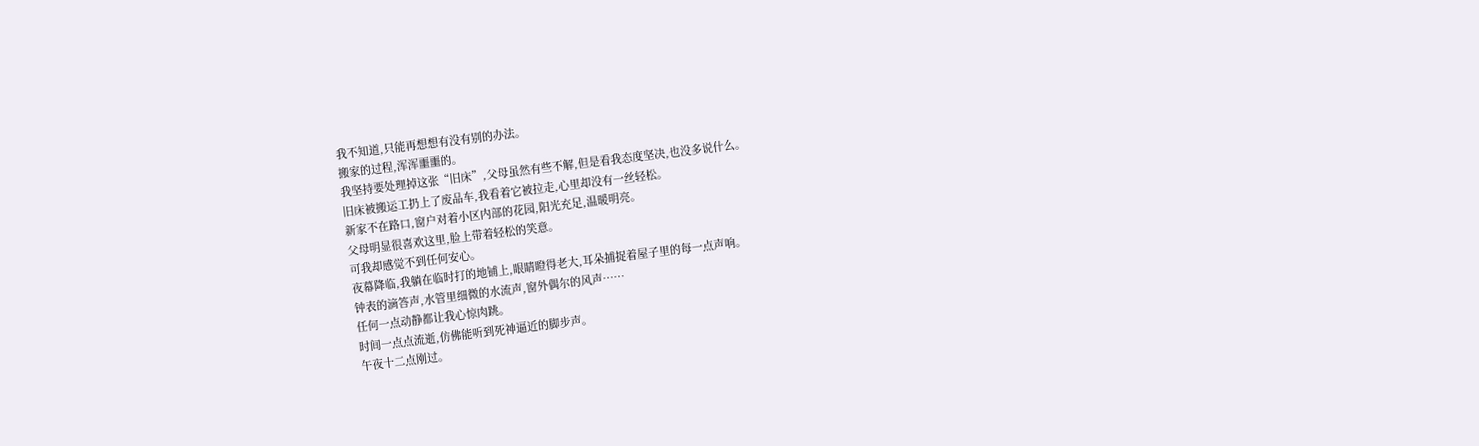我不知道,只能再想想有没有别的办法。
搬家的过程,浑浑噩噩的。
我坚持要处理掉这张“旧床”,父母虽然有些不解,但是看我态度坚决,也没多说什么。
旧床被搬运工扔上了废品车,我看着它被拉走,心里却没有一丝轻松。
新家不在路口,窗户对着小区内部的花园,阳光充足,温暖明亮。
父母明显很喜欢这里,脸上带着轻松的笑意。
可我却感觉不到任何安心。
夜幕降临,我躺在临时打的地铺上,眼睛瞪得老大,耳朵捕捉着屋子里的每一点声响。
钟表的滴答声,水管里细微的水流声,窗外偶尔的风声……
任何一点动静都让我心惊肉跳。
时间一点点流逝,仿佛能听到死神逼近的脚步声。
午夜十二点刚过。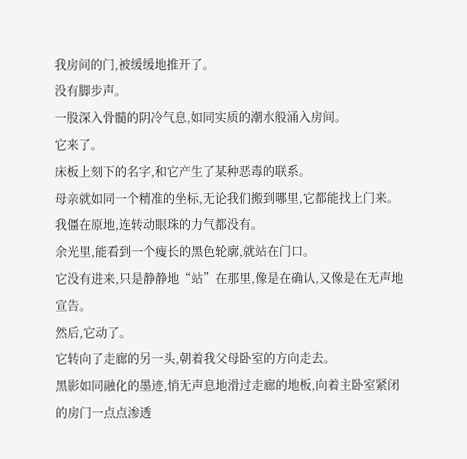我房间的门,被缓缓地推开了。
没有脚步声。
一股深入骨髓的阴冷气息,如同实质的潮水般涌入房间。
它来了。
床板上刻下的名字,和它产生了某种恶毒的联系。
母亲就如同一个精准的坐标,无论我们搬到哪里,它都能找上门来。
我僵在原地,连转动眼珠的力气都没有。
余光里,能看到一个瘦长的黑色轮廓,就站在门口。
它没有进来,只是静静地“站”在那里,像是在确认,又像是在无声地宣告。
然后,它动了。
它转向了走廊的另一头,朝着我父母卧室的方向走去。
黑影如同融化的墨迹,悄无声息地滑过走廊的地板,向着主卧室紧闭的房门一点点渗透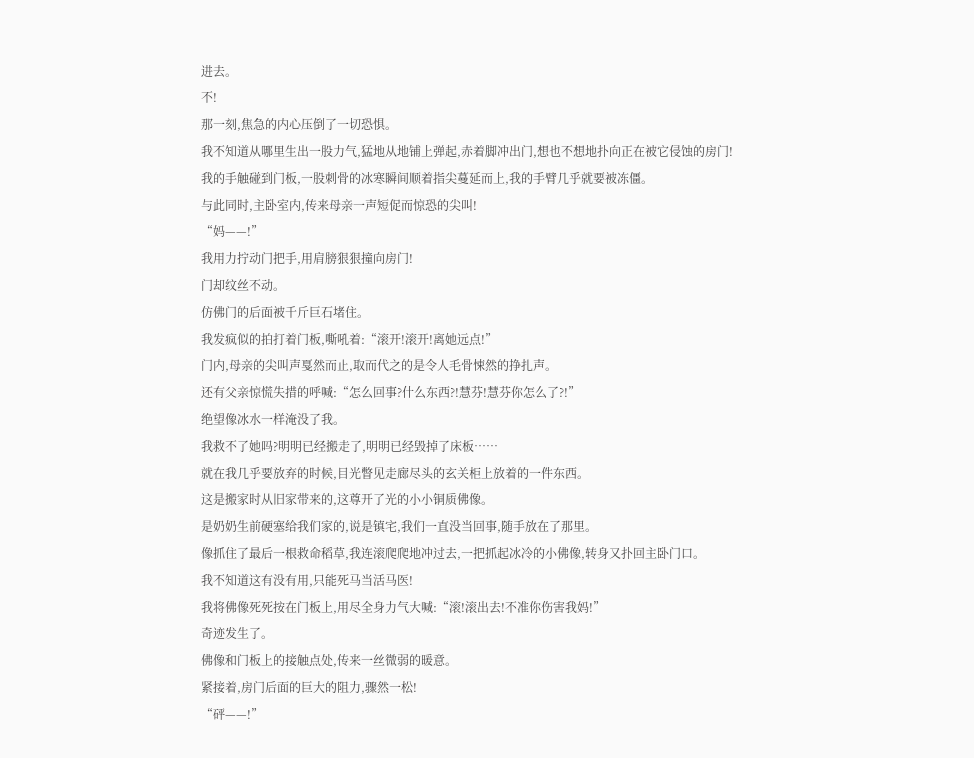进去。
不!
那一刻,焦急的内心压倒了一切恐惧。
我不知道从哪里生出一股力气,猛地从地铺上弹起,赤着脚冲出门,想也不想地扑向正在被它侵蚀的房门!
我的手触碰到门板,一股刺骨的冰寒瞬间顺着指尖蔓延而上,我的手臂几乎就要被冻僵。
与此同时,主卧室内,传来母亲一声短促而惊恐的尖叫!
“妈——!”
我用力拧动门把手,用肩膀狠狠撞向房门!
门却纹丝不动。
仿佛门的后面被千斤巨石堵住。
我发疯似的拍打着门板,嘶吼着:“滚开!滚开!离她远点!”
门内,母亲的尖叫声戛然而止,取而代之的是令人毛骨悚然的挣扎声。
还有父亲惊慌失措的呼喊:“怎么回事?什么东西?!慧芬!慧芬你怎么了?!”
绝望像冰水一样淹没了我。
我救不了她吗?明明已经搬走了,明明已经毁掉了床板……
就在我几乎要放弃的时候,目光瞥见走廊尽头的玄关柜上放着的一件东西。
这是搬家时从旧家带来的,这尊开了光的小小铜质佛像。
是奶奶生前硬塞给我们家的,说是镇宅,我们一直没当回事,随手放在了那里。
像抓住了最后一根救命稻草,我连滚爬爬地冲过去,一把抓起冰冷的小佛像,转身又扑回主卧门口。
我不知道这有没有用,只能死马当活马医!
我将佛像死死按在门板上,用尽全身力气大喊:“滚!滚出去!不准你伤害我妈!”
奇迹发生了。
佛像和门板上的接触点处,传来一丝微弱的暖意。
紧接着,房门后面的巨大的阻力,骤然一松!
“砰——!”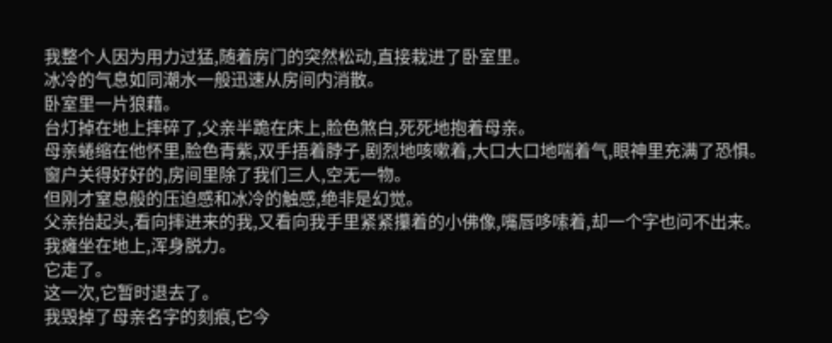我整个人因为用力过猛,随着房门的突然松动,直接栽进了卧室里。
冰冷的气息如同潮水一般迅速从房间内消散。
卧室里一片狼藉。
台灯掉在地上摔碎了,父亲半跪在床上,脸色煞白,死死地抱着母亲。
母亲蜷缩在他怀里,脸色青紫,双手捂着脖子,剧烈地咳嗽着,大口大口地喘着气,眼神里充满了恐惧。
窗户关得好好的,房间里除了我们三人,空无一物。
但刚才窒息般的压迫感和冰冷的触感,绝非是幻觉。
父亲抬起头,看向摔进来的我,又看向我手里紧紧攥着的小佛像,嘴唇哆嗦着,却一个字也问不出来。
我瘫坐在地上,浑身脱力。
它走了。
这一次,它暂时退去了。
我毁掉了母亲名字的刻痕,它今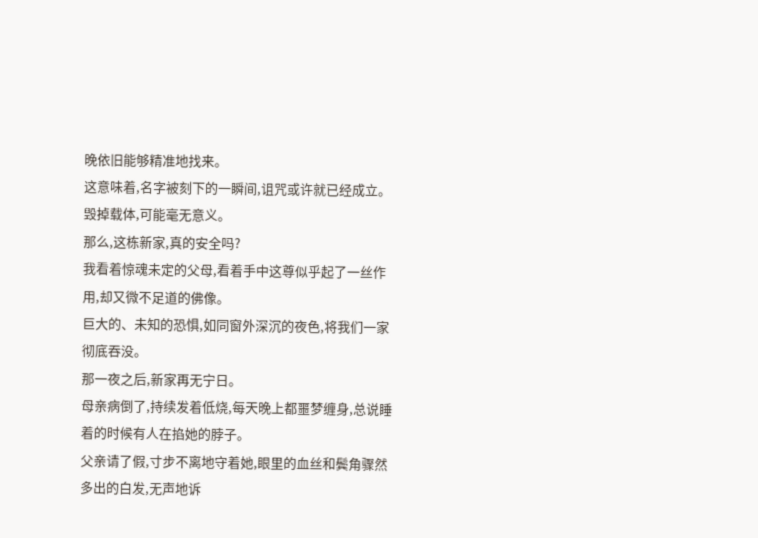晚依旧能够精准地找来。
这意味着,名字被刻下的一瞬间,诅咒或许就已经成立。
毁掉载体,可能毫无意义。
那么,这栋新家,真的安全吗?
我看着惊魂未定的父母,看着手中这尊似乎起了一丝作用,却又微不足道的佛像。
巨大的、未知的恐惧,如同窗外深沉的夜色,将我们一家彻底吞没。
那一夜之后,新家再无宁日。
母亲病倒了,持续发着低烧,每天晚上都噩梦缠身,总说睡着的时候有人在掐她的脖子。
父亲请了假,寸步不离地守着她,眼里的血丝和鬓角骤然多出的白发,无声地诉